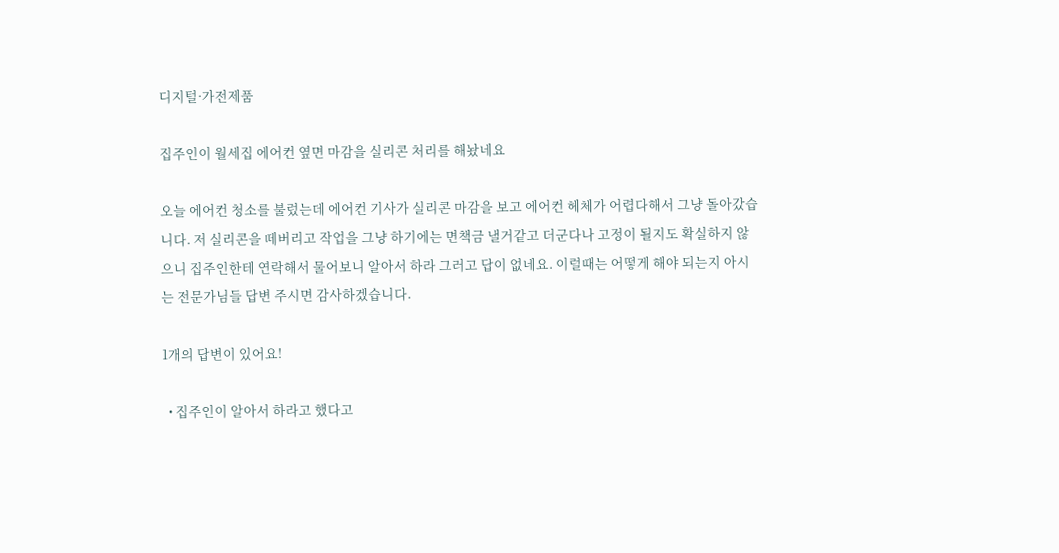디지털·가전제품

집주인이 월세집 에어컨 옆면 마감을 실리콘 처리를 해놨네요

오늘 에어컨 청소를 불렀는데 에어컨 기사가 실리콘 마감을 보고 에어컨 헤체가 어렵다해서 그냥 돌아갔습니다. 저 실리콘을 떼버리고 작업을 그냥 하기에는 면책금 낼거같고 더군다나 고정이 될지도 확실하지 않으니 집주인한테 연락해서 물어보니 알아서 하라 그러고 답이 없네요. 이럴때는 어떻게 해야 되는지 아시는 전문가님들 답변 주시면 감사하겠습니다.

1개의 답변이 있어요!

  • 집주인이 알아서 하라고 했다고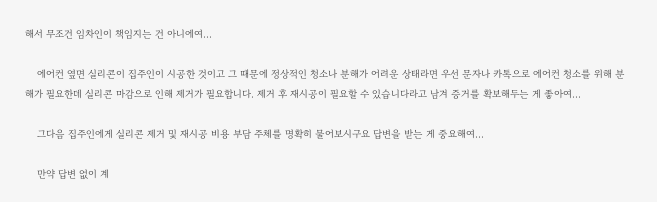해서 무조건 임차인이 책임지는 건 아니에여...

    에어컨 옆면 실리콘이 집주인이 시공한 것이고 그 때문에 정상적인 청소나 분해가 어려운 상태라면 우선 문자나 카톡으로 에어컨 청소를 위해 분해가 필요한데 실리콘 마감으로 인해 제거가 필요합니다. 제거 후 재시공이 필요할 수 있습니다라고 남겨 증거를 확보해두는 게 좋아여...

    그다음 집주인에게 실리콘 제거 및 재시공 비용 부담 주체를 명확히 물어보시구요 답변을 받는 게 중요해여...

    만약 답변 없이 계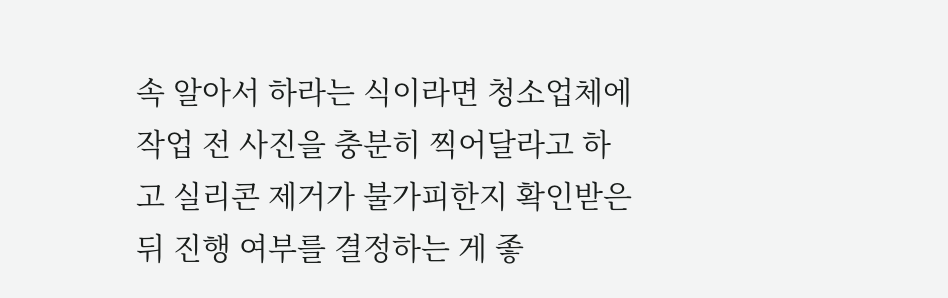속 알아서 하라는 식이라면 청소업체에 작업 전 사진을 충분히 찍어달라고 하고 실리콘 제거가 불가피한지 확인받은 뒤 진행 여부를 결정하는 게 좋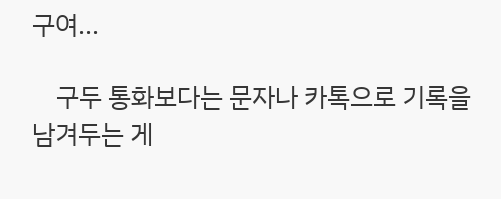구여...

    구두 통화보다는 문자나 카톡으로 기록을 남겨두는 게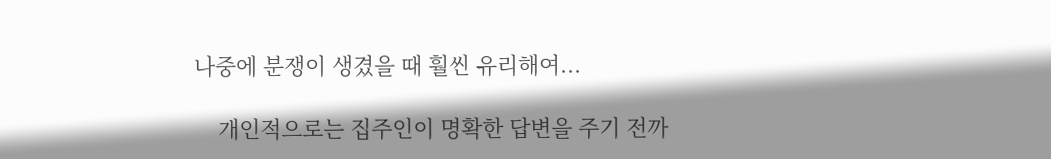나중에 분쟁이 생겼을 때 훨씬 유리해여...

    개인적으로는 집주인이 명확한 답변을 주기 전까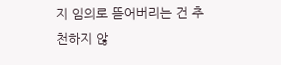지 임의로 뜯어버리는 건 추천하지 않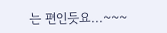는 편인듯요...~~~